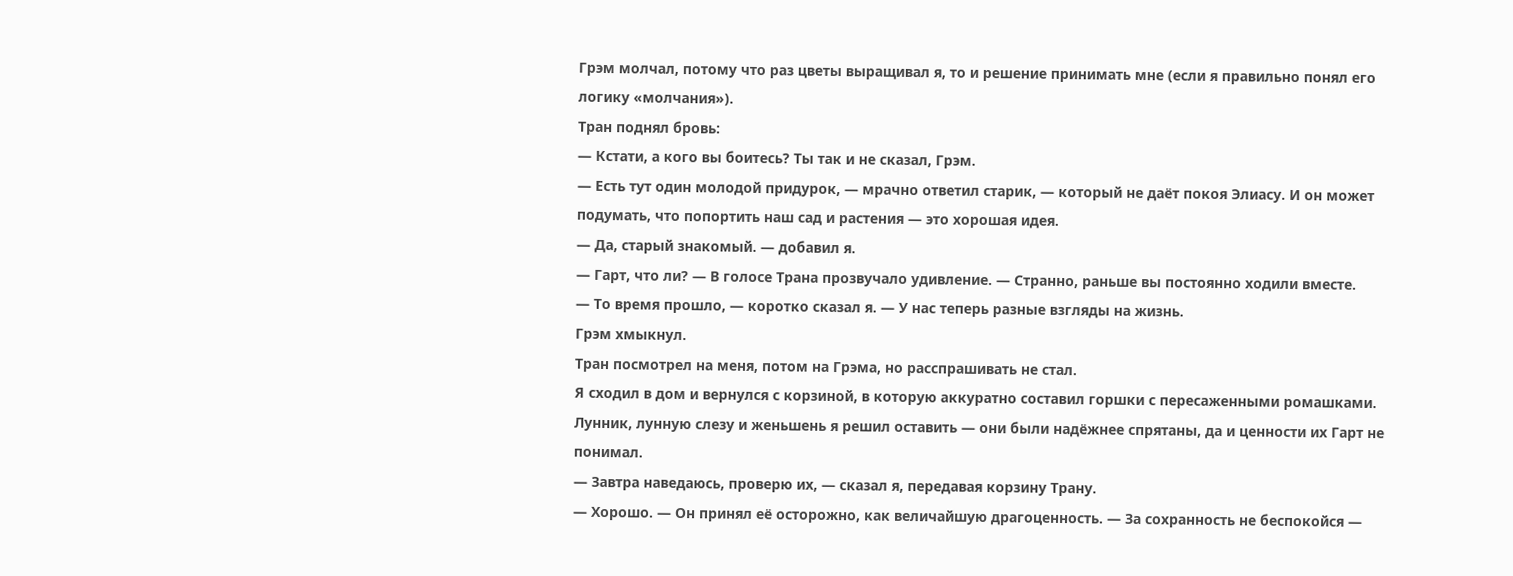Грэм молчал, потому что раз цветы выращивал я, то и решение принимать мне (если я правильно понял его логику «молчания»).
Тран поднял бровь:
— Кстати, а кого вы боитесь? Ты так и не сказал, Грэм.
— Есть тут один молодой придурок, — мрачно ответил старик, — который не даёт покоя Элиасу. И он может подумать, что попортить наш сад и растения — это хорошая идея.
— Да, старый знакомый. — добавил я.
— Гарт, что ли? — В голосе Трана прозвучало удивление. — Странно, раньше вы постоянно ходили вместе.
— То время прошло, — коротко сказал я. — У нас теперь разные взгляды на жизнь.
Грэм хмыкнул.
Тран посмотрел на меня, потом на Грэма, но расспрашивать не стал.
Я сходил в дом и вернулся с корзиной, в которую аккуратно составил горшки с пересаженными ромашками. Лунник, лунную слезу и женьшень я решил оставить — они были надёжнее спрятаны, да и ценности их Гарт не понимал.
— Завтра наведаюсь, проверю их, — сказал я, передавая корзину Трану.
— Хорошо. — Он принял её осторожно, как величайшую драгоценность. — За сохранность не беспокойся —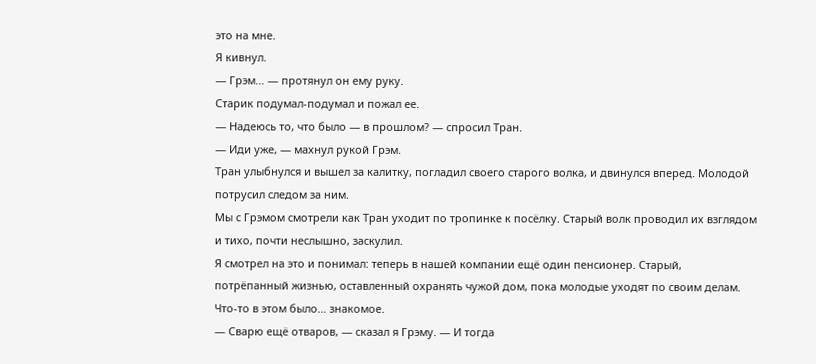это на мне.
Я кивнул.
— Грэм… — протянул он ему руку.
Старик подумал-подумал и пожал ее.
— Надеюсь то, что было — в прошлом? — спросил Тран.
— Иди уже, — махнул рукой Грэм.
Тран улыбнулся и вышел за калитку, погладил своего старого волка, и двинулся вперед. Молодой потрусил следом за ним.
Мы с Грэмом смотрели как Тран уходит по тропинке к посёлку. Старый волк проводил их взглядом и тихо, почти неслышно, заскулил.
Я смотрел на это и понимал: теперь в нашей компании ещё один пенсионер. Старый, потрёпанный жизнью, оставленный охранять чужой дом, пока молодые уходят по своим делам.
Что-то в этом было… знакомое.
— Сварю ещё отваров, — сказал я Грэму. — И тогда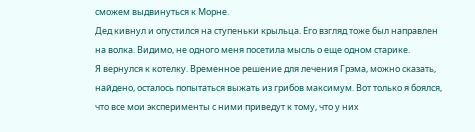сможем выдвинуться к Морне.
Дед кивнул и опустился на ступеньки крыльца. Его взгляд тоже был направлен на волка. Видимо, не одного меня посетила мысль о еще одном старике.
Я вернулся к котелку. Временное решение для лечения Грэма, можно сказать, найдено, осталось попытаться выжать из грибов максимум. Вот только я боялся, что все мои эксперименты с ними приведут к тому, что у них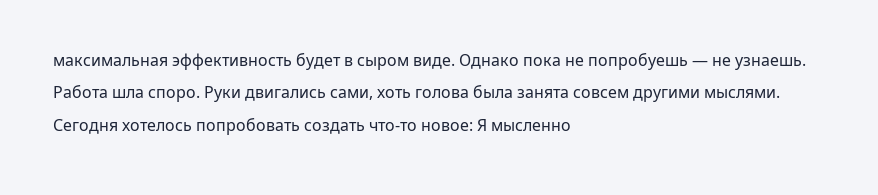максимальная эффективность будет в сыром виде. Однако пока не попробуешь — не узнаешь.
Работа шла споро. Руки двигались сами, хоть голова была занята совсем другими мыслями.
Сегодня хотелось попробовать создать что-то новое: Я мысленно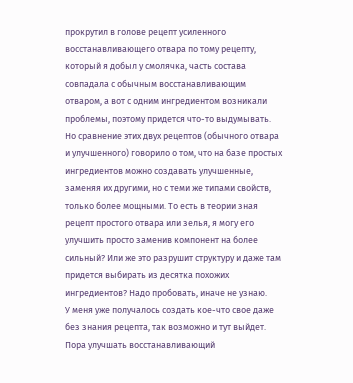прокрутил в голове рецепт усиленного восстанавливающего отвара по тому рецепту, который я добыл у смолячка, часть состава совпадала с обычным восстанавливающим отваром, а вот с одним ингредиентом возникали проблемы, поэтому придется что-то выдумывать. Но сравнение этих двух рецептов (обычного отвара и улучшенного) говорило о том, что на базе простых ингредиентов можно создавать улучшенные, заменяя их другими, но с теми же типами свойств, только более мощными. То есть в теории зная рецепт простого отвара или зелья, я могу его улучшить просто заменив компонент на более сильный? Или же это разрушит структуру и даже там придется выбирать из десятка похожих ингредиентов? Надо пробовать, иначе не узнаю.
У меня уже получалось создать кое-что свое даже без знания рецепта, так возможно и тут выйдет. Пора улучшать восстанавливающий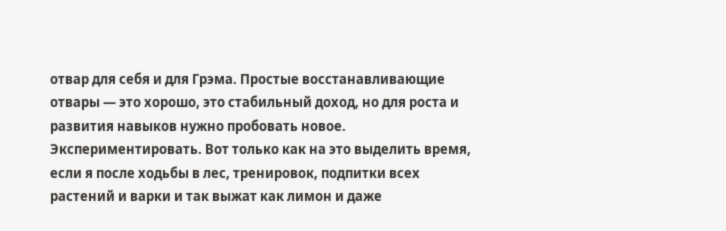отвар для себя и для Грэма. Простые восстанавливающие отвары — это хорошо, это стабильный доход, но для роста и развития навыков нужно пробовать новое. Экспериментировать. Вот только как на это выделить время, если я после ходьбы в лес, тренировок, подпитки всех растений и варки и так выжат как лимон и даже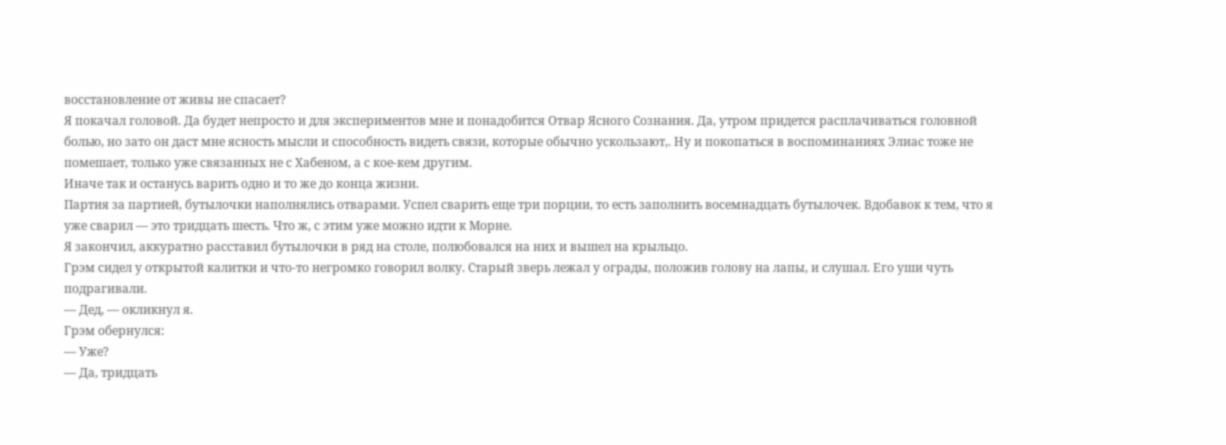восстановление от живы не спасает?
Я покачал головой. Да будет непросто и для экспериментов мне и понадобится Отвар Ясного Сознания. Да, утром придется расплачиваться головной болью, но зато он даст мне ясность мысли и способность видеть связи, которые обычно ускользают,. Ну и покопаться в воспоминаниях Элиас тоже не помешает, только уже связанных не с Хабеном, а с кое-кем другим.
Иначе так и останусь варить одно и то же до конца жизни.
Партия за партией, бутылочки наполнялись отварами. Успел сварить еще три порции, то есть заполнить восемнадцать бутылочек. Вдобавок к тем, что я уже сварил — это тридцать шесть. Что ж, с этим уже можно идти к Морне.
Я закончил, аккуратно расставил бутылочки в ряд на столе, полюбовался на них и вышел на крыльцо.
Грэм сидел у открытой калитки и что-то негромко говорил волку. Старый зверь лежал у ограды, положив голову на лапы, и слушал. Его уши чуть подрагивали.
— Дед, — окликнул я.
Грэм обернулся:
— Уже?
— Да, тридцать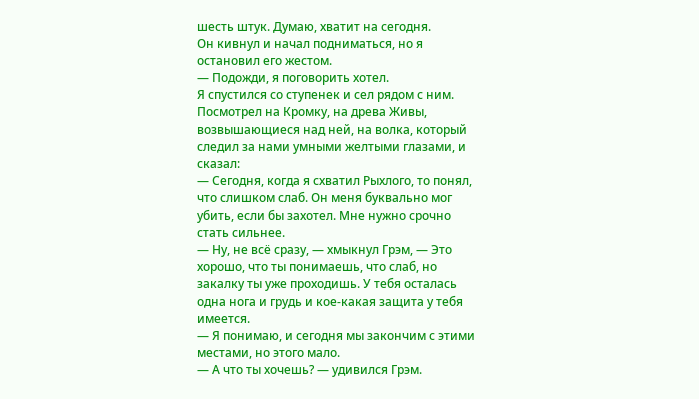шесть штук. Думаю, хватит на сегодня.
Он кивнул и начал подниматься, но я остановил его жестом.
— Подожди, я поговорить хотел.
Я спустился со ступенек и сел рядом с ним. Посмотрел на Кромку, на древа Живы, возвышающиеся над ней, на волка, который следил за нами умными желтыми глазами, и сказал:
— Сегодня, когда я схватил Рыхлого, то понял, что слишком слаб. Он меня буквально мог убить, если бы захотел. Мне нужно срочно стать сильнее.
— Ну, не всё сразу, — хмыкнул Грэм, — Это хорошо, что ты понимаешь, что слаб, но закалку ты уже проходишь. У тебя осталась одна нога и грудь и кое-какая защита у тебя имеется.
— Я понимаю, и сегодня мы закончим с этими местами, но этого мало.
— А что ты хочешь? — удивился Грэм.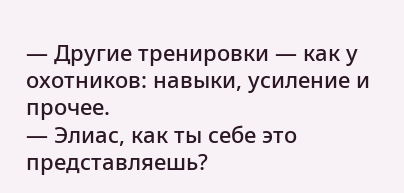— Другие тренировки — как у охотников: навыки, усиление и прочее.
— Элиас, как ты себе это представляешь?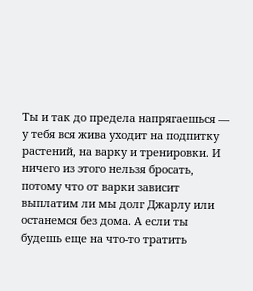Ты и так до предела напрягаешься — у тебя вся жива уходит на подпитку растений, на варку и тренировки. И ничего из этого нельзя бросать, потому что от варки зависит выплатим ли мы долг Джарлу или останемся без дома. А если ты будешь еще на что-то тратить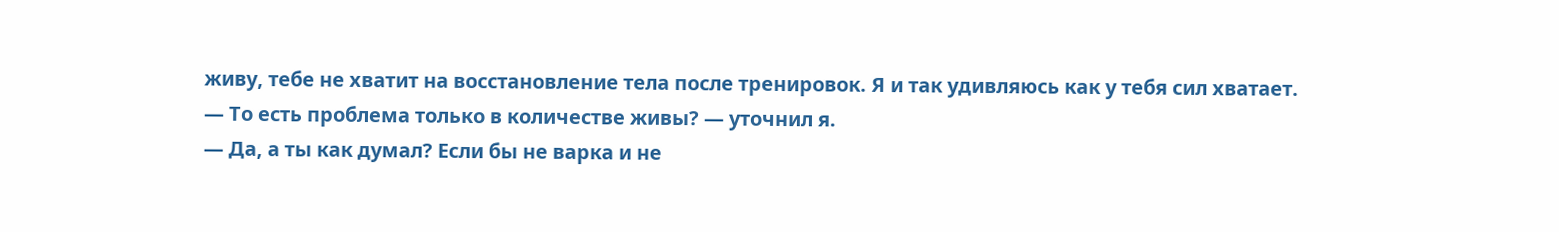живу, тебе не хватит на восстановление тела после тренировок. Я и так удивляюсь как у тебя сил хватает.
— То есть проблема только в количестве живы? — уточнил я.
— Да, а ты как думал? Если бы не варка и не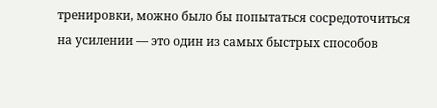тренировки, можно было бы попытаться сосредоточиться на усилении — это один из самых быстрых способов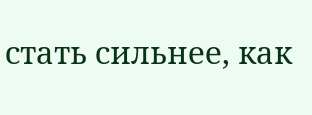стать сильнее, как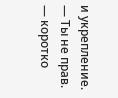и укрепление.
— Ты не прав. — коротко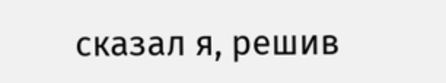сказал я, решив